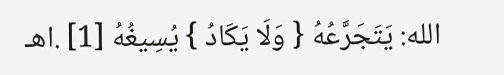الله: يَتَجَرَّعُهُ { وَلَا يَكَادُ } يُسِيغُهُ [1] .اهـ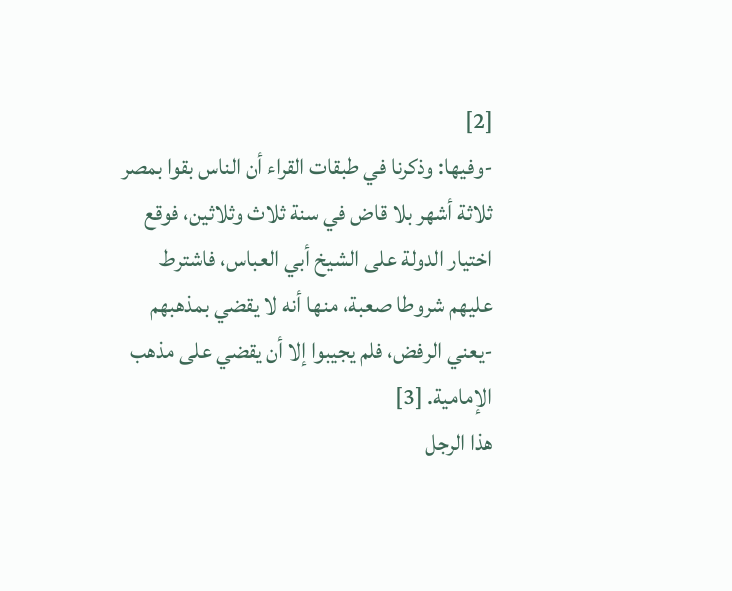[2]
-وفيها: وذكرنا في طبقات القراء أن الناس بقوا بمصر ثلاثة أشهر بلا قاض في سنة ثلاث وثلاثين، فوقع اختيار الدولة على الشيخ أبي العباس، فاشترط عليهم شروطا صعبة، منها أنه لا يقضي بمذهبهم -يعني الرفض، فلم يجيبوا إلا أن يقضي على مذهب الإمامية. [3]
هذا الرجل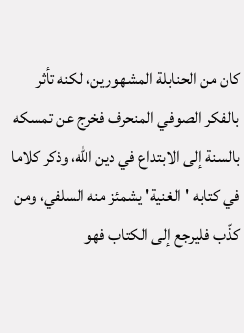كان من الحنابلة المشهورين، لكنه تأثر بالفكر الصوفي المنحرف فخرج عن تمسكه بالسنة إلى الابتداع في دين الله، وذكر كلاما في كتابه 'الغنية' يشمئز منه السلفي، ومن كذّب فليرجع إلى الكتاب فهو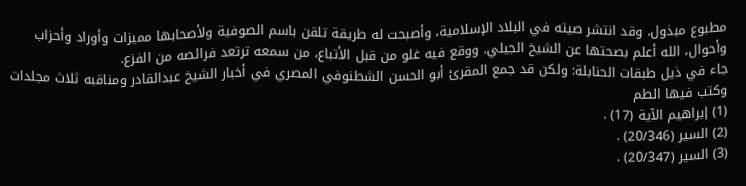مطبوع مبذول. وقد انتشر صيته في البلاد الإسلامية، وأصبحت له طريقة تلقن باسم الصوفية ولأصحابها مميزات وأوراد وأحزاب وأحوال، الله أعلم بصحتها عن الشيخ الجيلي. ووقع فيه غلو من قبل الأتباع، من سمعه ترتعد فرائصه من الفزع.
جاء في ذيل طبقات الحنابلة: ولكن قد جمع المقرئ أبو الحسن الشطنوفي المصري في أخبار الشيخ عبدالقادر ومناقبه ثلاث مجلدات وكتب فيها الطم
(1) إبراهيم الآية (17) .
(2) السير (20/346) .
(3) السير (20/347) .